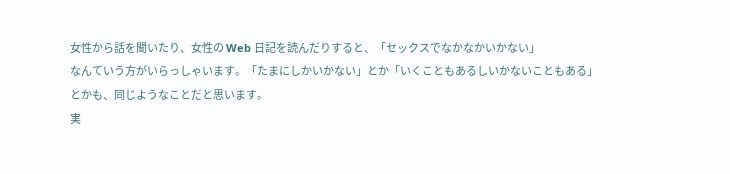女性から話を聞いたり、女性の Web 日記を読んだりすると、「セックスでなかなかいかない」
なんていう方がいらっしゃいます。「たまにしかいかない」とか「いくこともあるしいかないこともある」
とかも、同じようなことだと思います。
実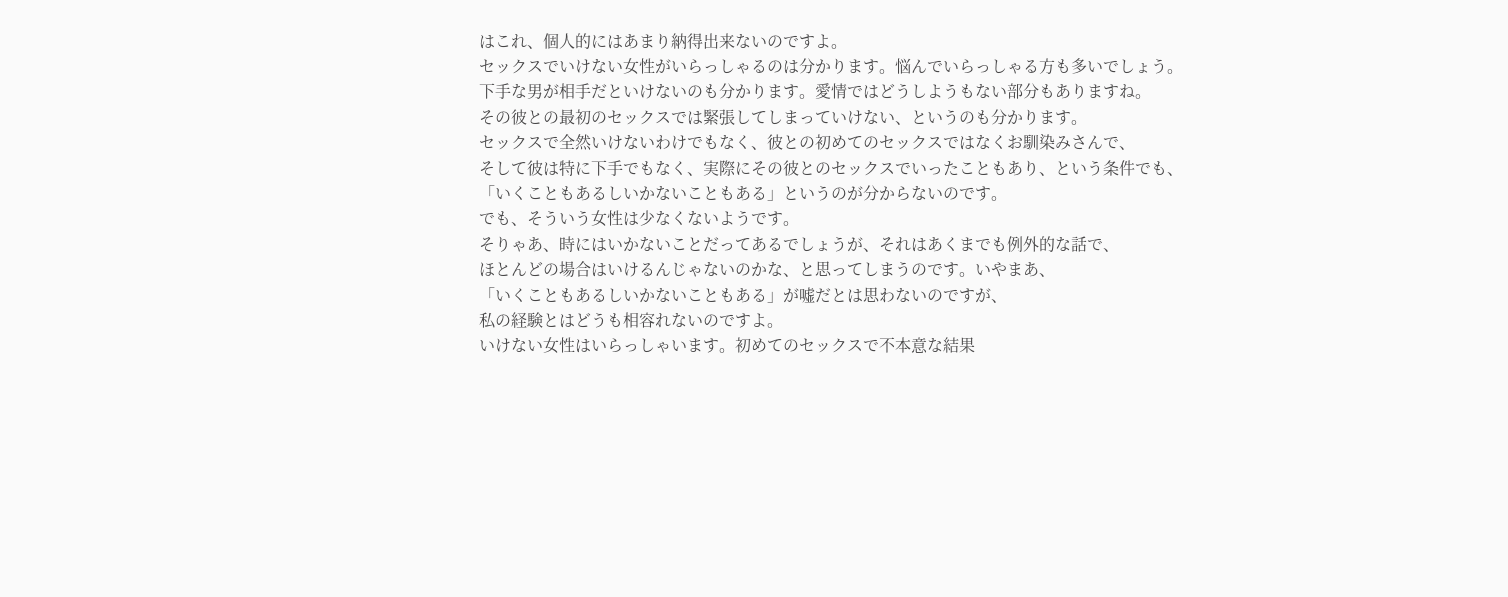はこれ、個人的にはあまり納得出来ないのですよ。
セックスでいけない女性がいらっしゃるのは分かります。悩んでいらっしゃる方も多いでしょう。
下手な男が相手だといけないのも分かります。愛情ではどうしようもない部分もありますね。
その彼との最初のセックスでは緊張してしまっていけない、というのも分かります。
セックスで全然いけないわけでもなく、彼との初めてのセックスではなくお馴染みさんで、
そして彼は特に下手でもなく、実際にその彼とのセックスでいったこともあり、という条件でも、
「いくこともあるしいかないこともある」というのが分からないのです。
でも、そういう女性は少なくないようです。
そりゃあ、時にはいかないことだってあるでしょうが、それはあくまでも例外的な話で、
ほとんどの場合はいけるんじゃないのかな、と思ってしまうのです。いやまあ、
「いくこともあるしいかないこともある」が嘘だとは思わないのですが、
私の経験とはどうも相容れないのですよ。
いけない女性はいらっしゃいます。初めてのセックスで不本意な結果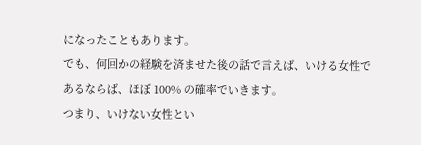になったこともあります。
でも、何回かの経験を済ませた後の話で言えば、いける女性であるならば、ほぼ 100% の確率でいきます。
つまり、いけない女性とい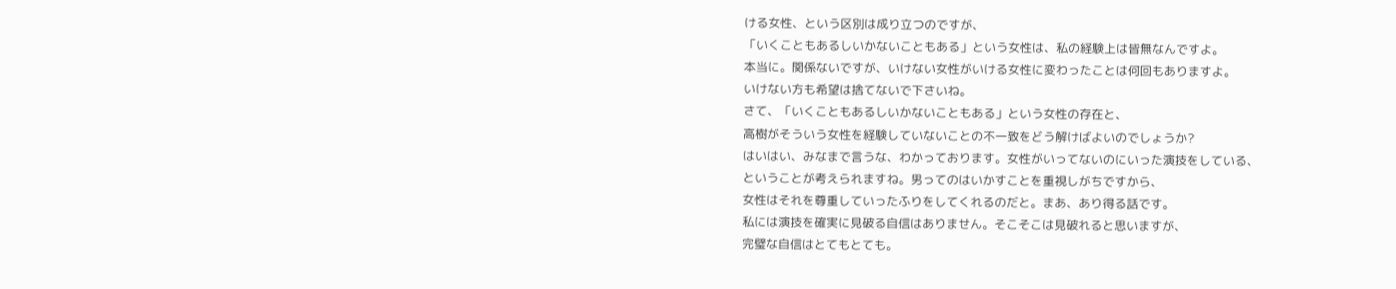ける女性、という区別は成り立つのですが、
「いくこともあるしいかないこともある」という女性は、私の経験上は皆無なんですよ。
本当に。関係ないですが、いけない女性がいける女性に変わったことは何回もありますよ。
いけない方も希望は捨てないで下さいね。
さて、「いくこともあるしいかないこともある」という女性の存在と、
高樹がそういう女性を経験していないことの不一致をどう解けばよいのでしょうか?
はいはい、みなまで言うな、わかっております。女性がいってないのにいった演技をしている、
ということが考えられますね。男ってのはいかすことを重視しがちですから、
女性はそれを尊重していったふりをしてくれるのだと。まあ、あり得る話です。
私には演技を確実に見破る自信はありません。そこそこは見破れると思いますが、
完璧な自信はとてもとても。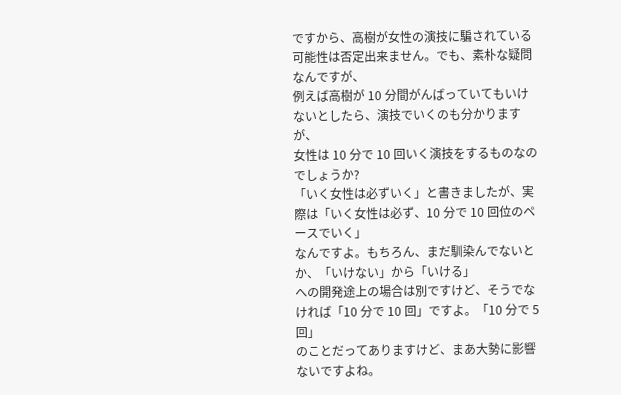ですから、高樹が女性の演技に騙されている可能性は否定出来ません。でも、素朴な疑問なんですが、
例えば高樹が 10 分間がんばっていてもいけないとしたら、演技でいくのも分かりますが、
女性は 10 分で 10 回いく演技をするものなのでしょうか?
「いく女性は必ずいく」と書きましたが、実際は「いく女性は必ず、10 分で 10 回位のペースでいく」
なんですよ。もちろん、まだ馴染んでないとか、「いけない」から「いける」
への開発途上の場合は別ですけど、そうでなければ「10 分で 10 回」ですよ。「10 分で 5 回」
のことだってありますけど、まあ大勢に影響ないですよね。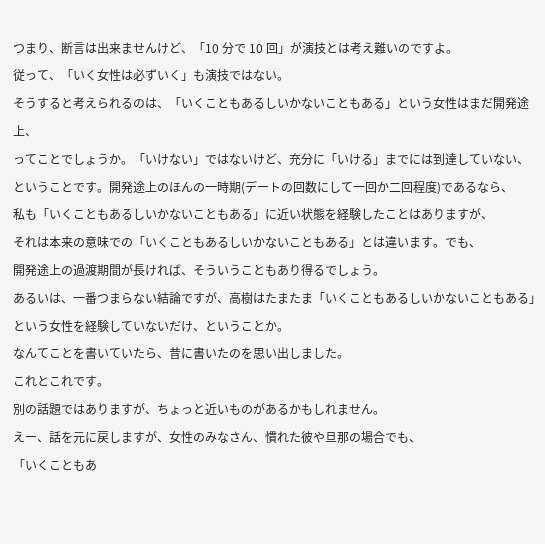つまり、断言は出来ませんけど、「10 分で 10 回」が演技とは考え難いのですよ。
従って、「いく女性は必ずいく」も演技ではない。
そうすると考えられるのは、「いくこともあるしいかないこともある」という女性はまだ開発途上、
ってことでしょうか。「いけない」ではないけど、充分に「いける」までには到達していない、
ということです。開発途上のほんの一時期(デートの回数にして一回か二回程度)であるなら、
私も「いくこともあるしいかないこともある」に近い状態を経験したことはありますが、
それは本来の意味での「いくこともあるしいかないこともある」とは違います。でも、
開発途上の過渡期間が長ければ、そういうこともあり得るでしょう。
あるいは、一番つまらない結論ですが、高樹はたまたま「いくこともあるしいかないこともある」
という女性を経験していないだけ、ということか。
なんてことを書いていたら、昔に書いたのを思い出しました。
これとこれです。
別の話題ではありますが、ちょっと近いものがあるかもしれません。
えー、話を元に戻しますが、女性のみなさん、慣れた彼や旦那の場合でも、
「いくこともあ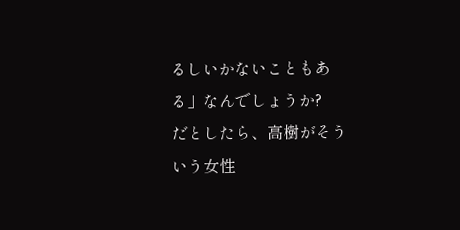るしいかないこともある」なんでしょうか?
だとしたら、高樹がそういう女性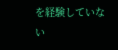を経験していない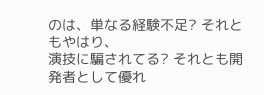のは、単なる経験不足? それともやはり、
演技に騙されてる? それとも開発者として優れ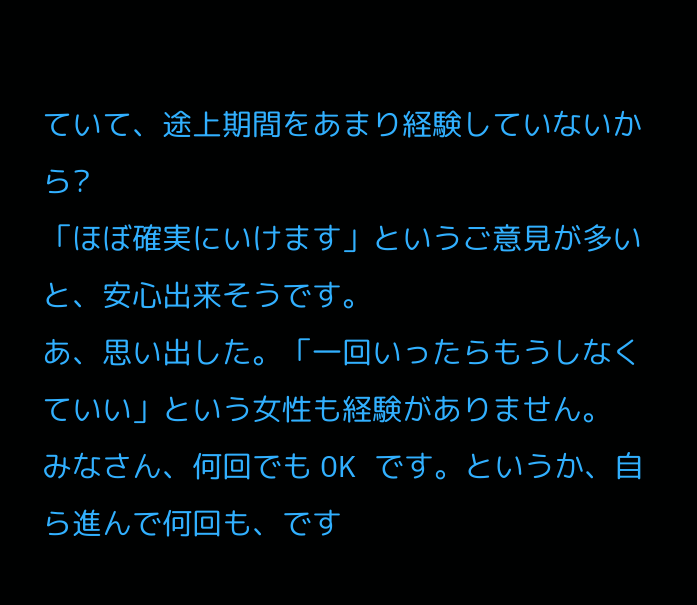ていて、途上期間をあまり経験していないから?
「ほぼ確実にいけます」というご意見が多いと、安心出来そうです。
あ、思い出した。「一回いったらもうしなくていい」という女性も経験がありません。
みなさん、何回でも OK です。というか、自ら進んで何回も、です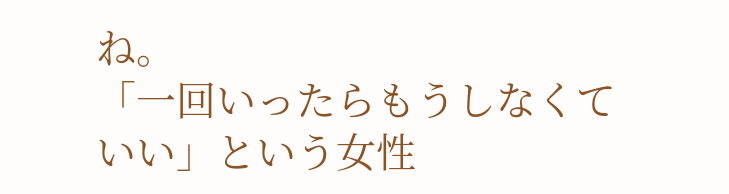ね。
「一回いったらもうしなくていい」という女性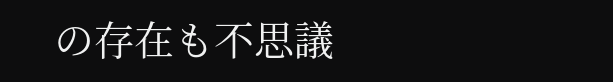の存在も不思議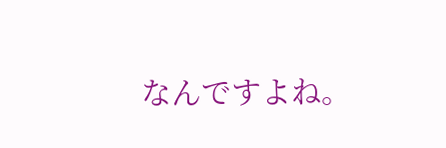なんですよね。